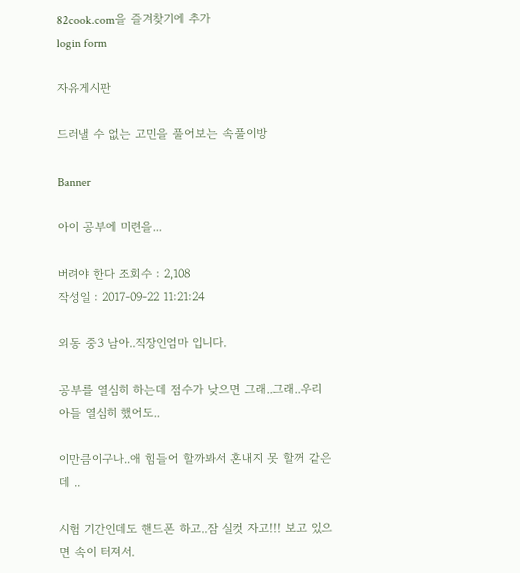82cook.com을 즐겨찾기에 추가
login form

자유게시판

드러낼 수 없는 고민을 풀어보는 속풀이방

Banner

아이 공부에 미련을...

버려야 한다 조회수 : 2,108
작성일 : 2017-09-22 11:21:24

외동 중3 남아..직장인엄마 입니다.

공부를 열심히 하는데 점수가 낮으면 그래..그래..우리 아들 열심히 했어도..

이만큼이구나..애 힘들어 할까봐서 혼내지 못 할꺼 같은데 ..

시험 기간인데도 핸드폰 하고..잠 실컷 자고!!! 보고 있으면 속이 터져서.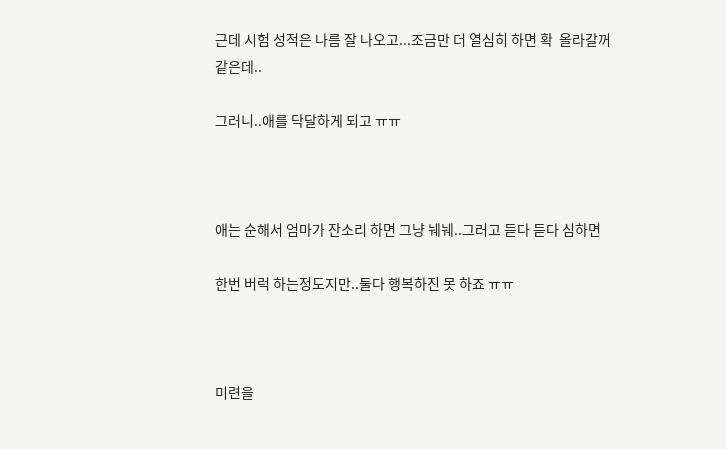근데 시험 성적은 나름 잘 나오고...조금만 더 열심히 하면 확  올라갈꺼 같은데..

그러니..애를 닥달하게 되고 ㅠㅠ



애는 순해서 엄마가 잔소리 하면 그냥 눼눼..그러고 듣다 듣다 심하면

한번 버럭 하는정도지만..둘다 행복하진 못 하죠 ㅠㅠ



미련을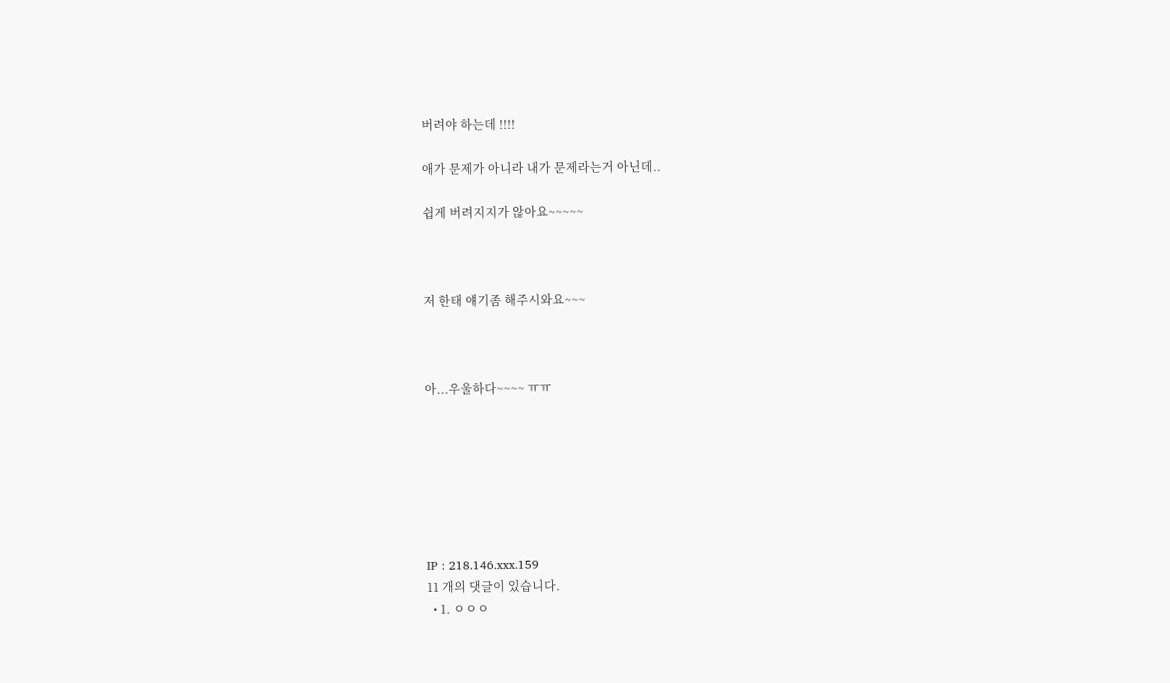버려야 하는데 !!!!

애가 문제가 아니라 내가 문제라는거 아닌데..

쉽게 버려지지가 않아요~~~~~



저 한태 얘기좀 해주시와요~~~



아...우울하다~~~~ ㅠㅠ







IP : 218.146.xxx.159
11 개의 댓글이 있습니다.
  • 1. ㅇㅇㅇ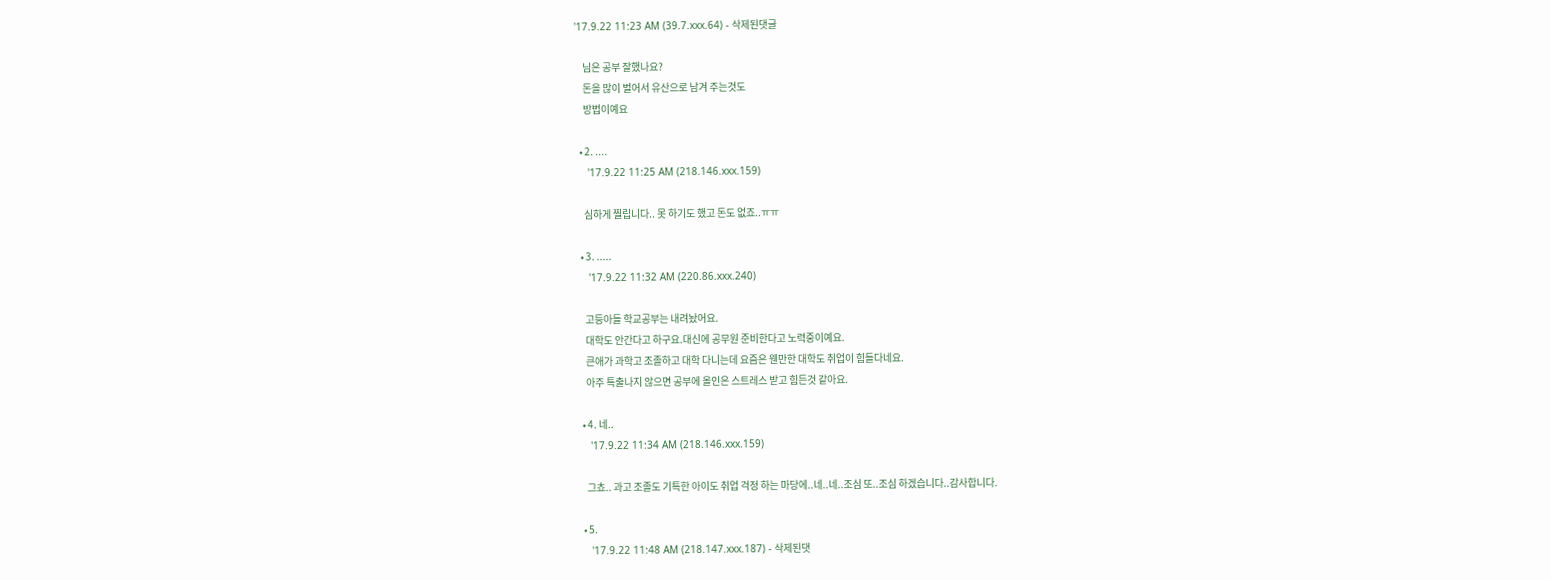'17.9.22 11:23 AM (39.7.xxx.64) - 삭제된댓글

    님은 공부 잘했나요?
    돈을 많이 벌어서 유산으로 남겨 주는것도
    방법이예요

  • 2. ....
    '17.9.22 11:25 AM (218.146.xxx.159)

    심하게 찔립니다.. 못 하기도 했고 돈도 없죠..ㅠㅠ

  • 3. .....
    '17.9.22 11:32 AM (220.86.xxx.240)

    고등아들 학교공부는 내려놨어요.
    대학도 안간다고 하구요.대신에 공무원 준비한다고 노력중이예요.
    큰애가 과학고 조졸하고 대학 다니는데 요즘은 웬만한 대학도 취업이 힘들다네요.
    아주 특출나지 않으면 공부에 올인은 스트레스 받고 힘든것 같아요.

  • 4. 네..
    '17.9.22 11:34 AM (218.146.xxx.159)

    그쵸.. 과고 조졸도 기특한 아이도 취업 걱정 하는 마당에..네..네..조심 또..조심 하겠습니다..감사합니다.

  • 5.
    '17.9.22 11:48 AM (218.147.xxx.187) - 삭제된댓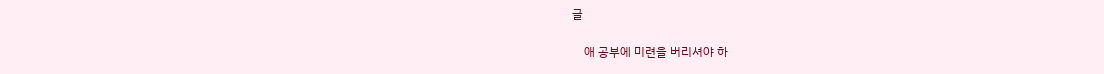글

    애 공부에 미련을 버리셔야 하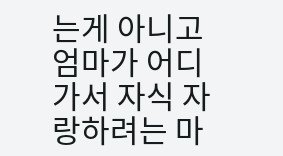는게 아니고 엄마가 어디가서 자식 자랑하려는 마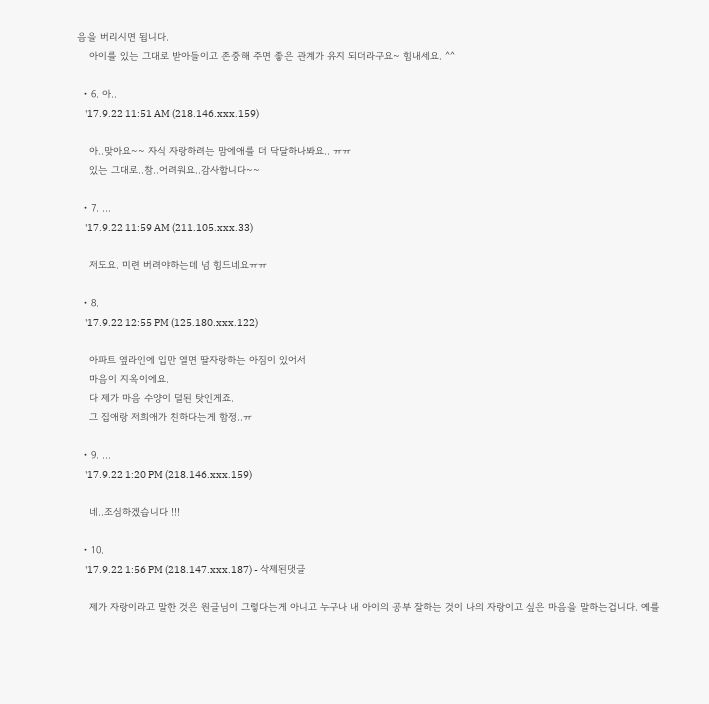음을 버리시면 됩니다.
    아이를 있는 그대로 받아들이고 존중해 주면 좋은 관계가 유지 되더라구요~ 힘내세요. ^^

  • 6. 아..
    '17.9.22 11:51 AM (218.146.xxx.159)

    아..맞아요~~ 자식 자랑하려는 맘에애를 더 닥달하나봐요.. ㅠㅠ
    있는 그대로..참..어려워요..감사합니다~~

  • 7. ...
    '17.9.22 11:59 AM (211.105.xxx.33)

    저도요. 미련 버려야하는데 넘 힘드네요ㅠㅠ

  • 8.
    '17.9.22 12:55 PM (125.180.xxx.122)

    아파트 옆라인에 입만 열면 딸자랑하는 아짐이 있어서
    마음이 지옥이에요.
    다 제가 마음 수양이 덜된 탓인게죠.
    그 집애랑 저희애가 친하다는게 함정..ㅠ

  • 9. ...
    '17.9.22 1:20 PM (218.146.xxx.159)

    네..조심하겠습니다 !!!

  • 10.
    '17.9.22 1:56 PM (218.147.xxx.187) - 삭제된댓글

    제가 자랑이라고 말한 것은 원글님이 그렇다는게 아니고 누구나 내 아이의 공부 잘하는 것이 나의 자랑이고 싶은 마음을 말하는겁니다. 예를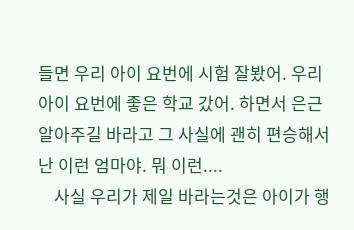들면 우리 아이 요번에 시험 잘봤어. 우리 아이 요번에 좋은 학교 갔어. 하면서 은근 알아주길 바라고 그 사실에 괜히 편승해서 난 이런 엄마야. 뭐 이런....
    사실 우리가 제일 바라는것은 아이가 행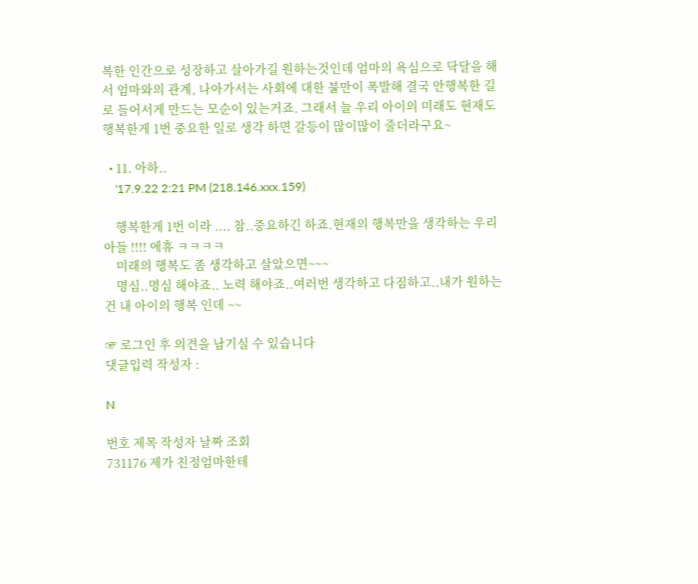복한 인간으로 성장하고 살아가길 원하는것인데 엄마의 욕심으로 닥달을 해서 엄마와의 관계, 나아가서는 사회에 대한 불만이 폭발해 결국 안행복한 길로 들어서게 만드는 모순이 있는거죠. 그래서 늘 우리 아이의 미래도 현재도 행복한게 1번 중요한 일로 생각 하면 갈등이 많이많이 줄더라구요~

  • 11. 아하..
    '17.9.22 2:21 PM (218.146.xxx.159)

    행복한게 1번 이라 .... 참..중요하긴 하죠.현재의 행복만을 생각하는 우리 아들 !!!! 에휴 ㅋㅋㅋㅋ
    미래의 행복도 좀 생각하고 살았으면~~~
    명심..명심 해야죠.. 노력 해야죠..여러번 생각하고 다짐하고..내가 원하는건 내 아이의 행복 인데 ~~

☞ 로그인 후 의견을 남기실 수 있습니다
댓글입력 작성자 :

N

번호 제목 작성자 날짜 조회
731176 제가 친정엄마한테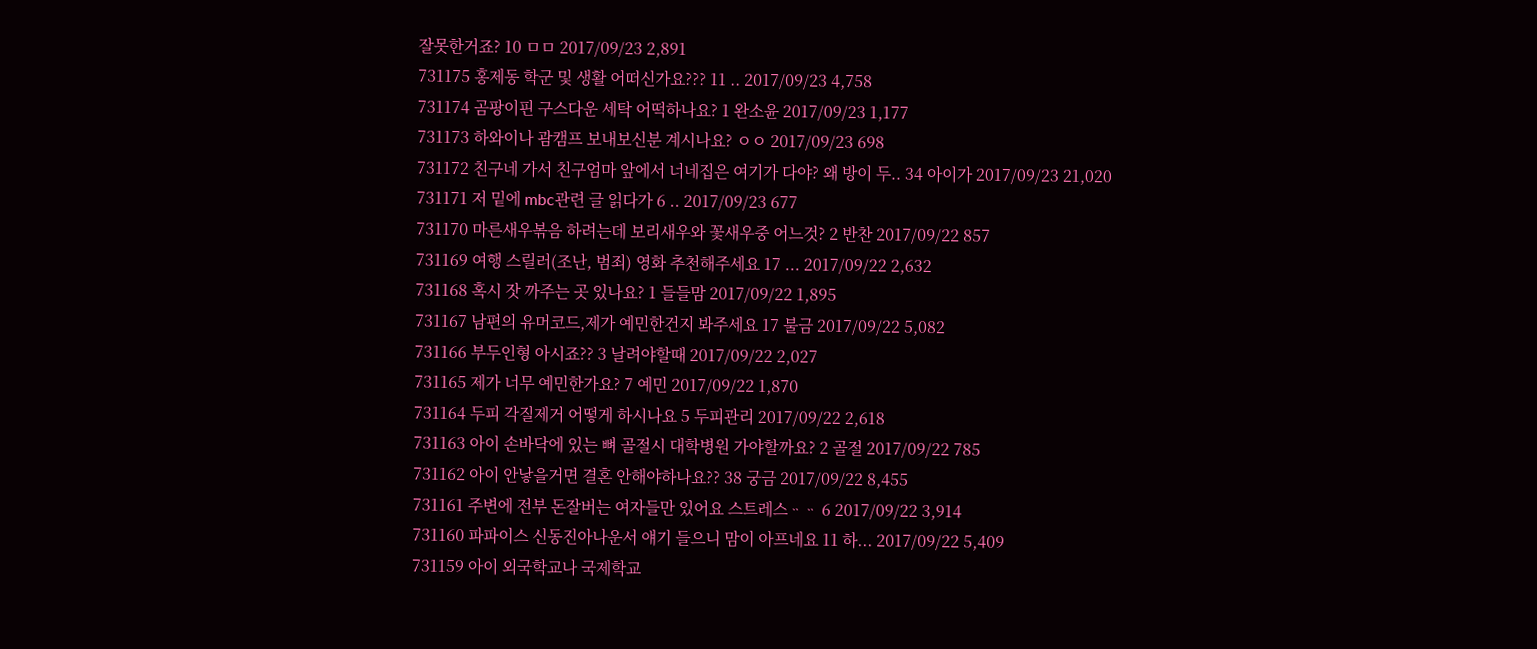잘못한거죠? 10 ㅁㅁ 2017/09/23 2,891
731175 홍제동 학군 및 생활 어떠신가요??? 11 .. 2017/09/23 4,758
731174 곰팡이핀 구스다운 세탁 어떡하나요? 1 완소윤 2017/09/23 1,177
731173 하와이나 괌캠프 보내보신분 계시나요? ㅇㅇ 2017/09/23 698
731172 친구네 가서 친구엄마 앞에서 너네집은 여기가 다야? 왜 방이 두.. 34 아이가 2017/09/23 21,020
731171 저 밑에 mbc관련 글 읽다가 6 .. 2017/09/23 677
731170 마른새우볶음 하려는데 보리새우와 꽃새우중 어느것? 2 반찬 2017/09/22 857
731169 여행 스릴러(조난, 범죄) 영화 추천해주세요 17 ... 2017/09/22 2,632
731168 혹시 잣 까주는 곳 있나요? 1 들들맘 2017/09/22 1,895
731167 남편의 유머코드,제가 예민한건지 봐주세요 17 불금 2017/09/22 5,082
731166 부두인형 아시죠?? 3 날려야할때 2017/09/22 2,027
731165 제가 너무 예민한가요? 7 예민 2017/09/22 1,870
731164 두피 각질제거 어떻게 하시나요 5 두피관리 2017/09/22 2,618
731163 아이 손바닥에 있는 뼈 골절시 대학병원 가야할까요? 2 골절 2017/09/22 785
731162 아이 안낳을거면 결혼 안해야하나요?? 38 궁금 2017/09/22 8,455
731161 주변에 전부 돈잘버는 여자들만 있어요 스트레스ᆢᆢ 6 2017/09/22 3,914
731160 파파이스 신동진아나운서 얘기 들으니 맘이 아프네요 11 하... 2017/09/22 5,409
731159 아이 외국학교나 국제학교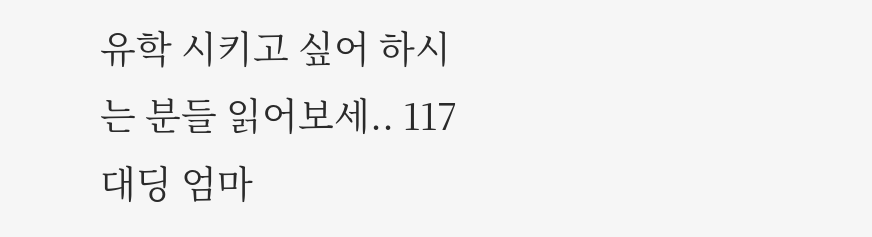유학 시키고 싶어 하시는 분들 읽어보세.. 117 대딩 엄마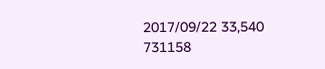2017/09/22 33,540
731158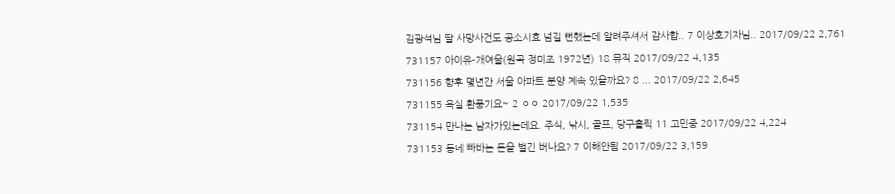김광석님 딸 사망사건도 공소시효 넘길 뻔했는데 알려주셔서 감사합.. 7 이상호기자님.. 2017/09/22 2,761
731157 아이유-개여울(원곡 정미조 1972년) 18 뮤직 2017/09/22 4,135
731156 향후 몇년간 서울 아파트 분양 계속 있을까요? 8 ... 2017/09/22 2,645
731155 욕실 환풍기요~ 2 ㅇㅇ 2017/09/22 1,535
731154 만나는 남자가있는데요. 주식, 낚시, 골프, 당구홀릭 11 고민중 2017/09/22 4,224
731153 동네 빠바는 돈을 벌긴 버나요? 7 이해안됨 2017/09/22 3,159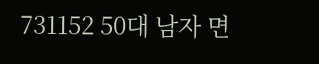731152 50대 남자 면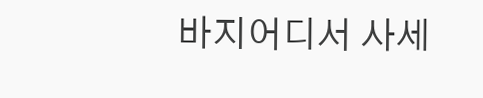바지어디서 사세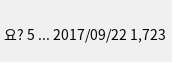요? 5 ... 2017/09/22 1,723